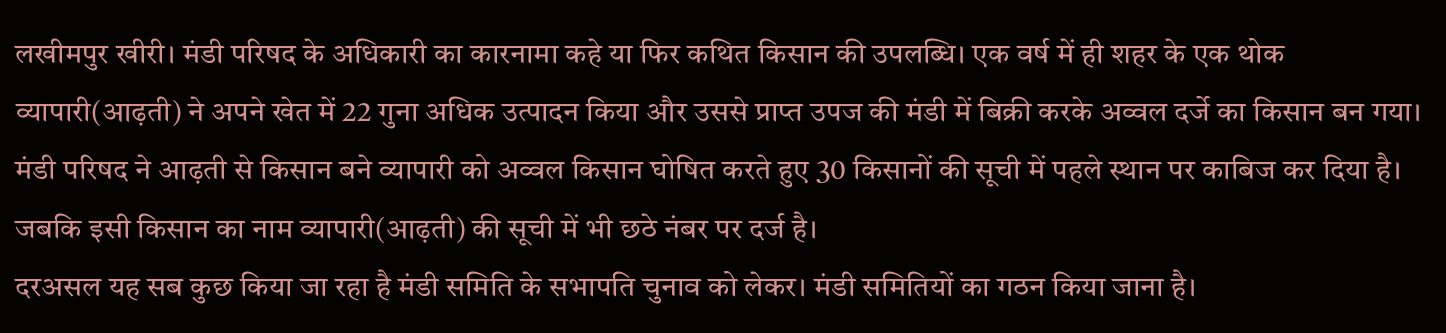लखीमपुर खीरी। मंडी परिषद के अधिकारी का कारनामा कहे या फिर कथित किसान की उपलब्धि। एक वर्ष में ही शहर के एक थोक व्यापारी(आढ़ती) ने अपने खेत में 22 गुना अधिक उत्पादन किया और उससे प्राप्त उपज की मंडी में बिक्री करके अव्वल दर्जे का किसान बन गया। मंडी परिषद ने आढ़ती से किसान बने व्यापारी को अव्वल किसान घोषित करते हुए 30 किसानों की सूची में पहले स्थान पर काबिज कर दिया है। जबकि इसी किसान का नाम व्यापारी(आढ़ती) की सूची में भी छठे नंबर पर दर्ज है।
दरअसल यह सब कुछ किया जा रहा है मंडी समिति के सभापति चुनाव को लेकर। मंडी समितियों का गठन किया जाना है।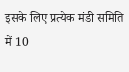इसके लिए प्रत्येक मंडी समिति में 10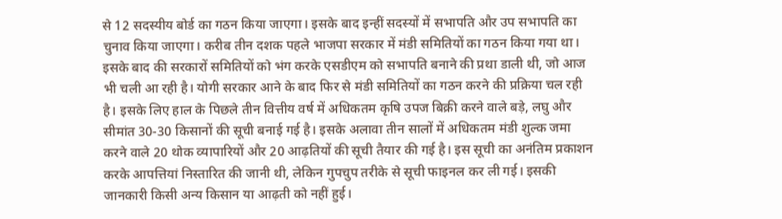से 12 सदस्यीय बोर्ड का गठन किया जाएगा। इसके बाद इन्हीं सदस्यों में सभापति और उप सभापति का चुनाव किया जाएगा। करीब तीन दशक पहले भाजपा सरकार में मंडी समितियों का गठन किया गया था। इसके बाद की सरकारों समितियों को भंग करके एसडीएम को सभापति बनाने की प्रथा डाली थी, जो आज भी चली आ रही है। योगी सरकार आने के बाद फिर से मंडी समितियों का गठन करने की प्रक्रिया चल रही है। इसके लिए हाल के पिछले तीन वित्तीय वर्ष में अधिकतम कृषि उपज बिक्री करने वाले बड़े, लघु और सीमांत 30-30 किसानों की सूची बनाई गई है। इसके अलावा तीन सालों में अधिकतम मंडी शुल्क जमा करने वाले 20 थोक व्यापारियों और 20 आढ़तियों की सूची तैयार की गई है। इस सूची का अनंतिम प्रकाशन करके आपत्तियां निस्तारित की जानी थी, लेकिन गुपचुप तरीके से सूची फाइनल कर ली गई। इसकी जानकारी किसी अन्य किसान या आढ़ती को नहीं हुई।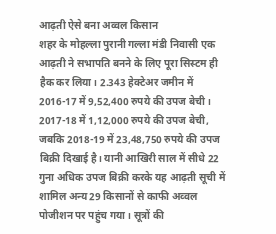आढ़ती ऐसे बना अव्वल किसान
शहर के मोहल्ला पुरानी गल्ला मंडी निवासी एक आढ़ती ने सभापति बनने के लिए पूरा सिस्टम ही हैक कर लिया। 2.343 हेक्टेअर जमीन में 2016-17 में 9,52,400 रुपये की उपज बेची। 2017-18 में 1,12,000 रुपये की उपज बेची, जबकि 2018-19 में 23,48,750 रुपये की उपज बिक्री दिखाई है। यानी आखिरी साल में सीधे 22 गुना अधिक उपज बिक्री करके यह आढ़ती सूची में शामिल अन्य 29 किसानों से काफी अव्वल पोजीशन पर पहुंच गया। सूत्रों की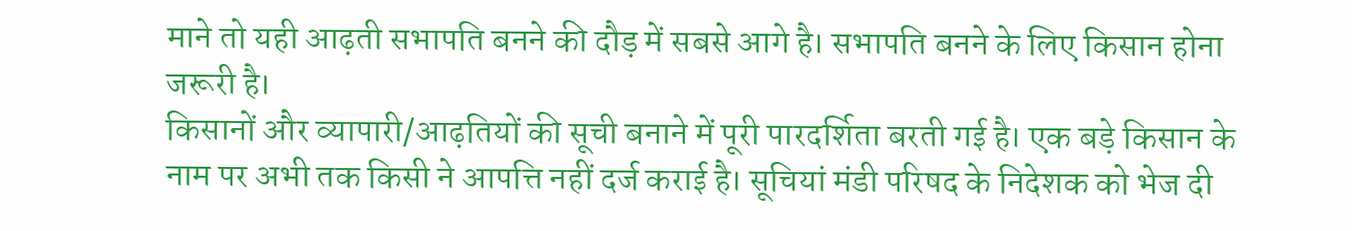माने तो यही आढ़ती सभापति बनने की दौड़ में सबसे आगे है। सभापति बनने के लिए किसान होना जरूरी है।
किसानों और व्यापारी/आढ़तियों की सूची बनाने में पूरी पारदर्शिता बरती गई है। एक बड़े किसान के नाम पर अभी तक किसी ने आपत्ति नहीं दर्ज कराई है। सूचियां मंडी परिषद के निदेशक को भेज दी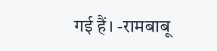गई हैं। -रामबाबू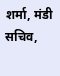शर्मा, मंडी सचिव,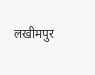लखीमपुर